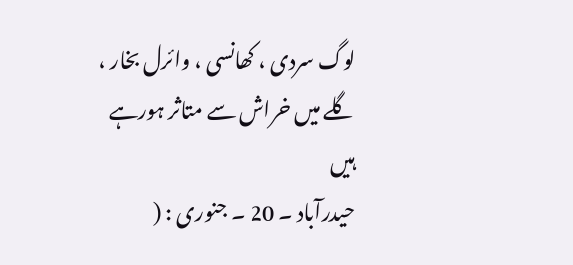لوگ سردی ، کھانسی ، وائرل بخار ، گلے میں خراش سے متاثر ہورہے ہیں
حیدرآباد ۔ 20 ۔ جنوری : (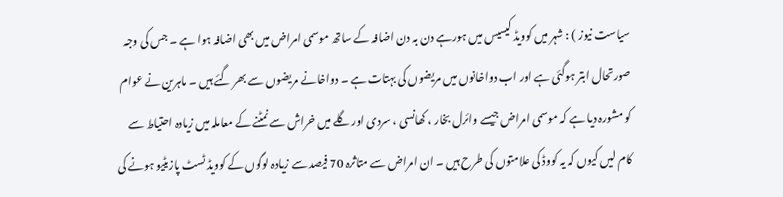سیاست نیوز ) : شہر میں کوویڈ کیسیس میں ہورہے دن بہ دن اضافہ کے ساتھ موسمی امراض میں بھی اضافہ ہوا ہے ۔ جس کی وجہ صورتحال ابتر ہوگئی ہے اور اب دواخانوں میں مریضوں کی بہتات ہے ۔ دواخانے مریضوں سے بھر گئے ہیں ۔ ماہرین نے عوام کو مشورہ دیا ہے کہ موسمی امراض جیسے وائرل بخار ، کھانسی ، سردی اور گلے میں خراش سے نمٹنے کے معاملہ میں زیادہ احتیاط سے کام لیں کیوں کہ یہ کووڈ کی علامتوں کی طرح ہیں ۔ ان امراض سے متاثرہ 70 فیصد سے زیادہ لوگوں کے کوویڈ ٹسٹ پازیٹیو ہونے کی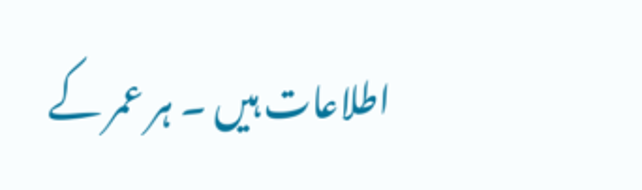اطلاعات ہیں ۔ ہر عمر کے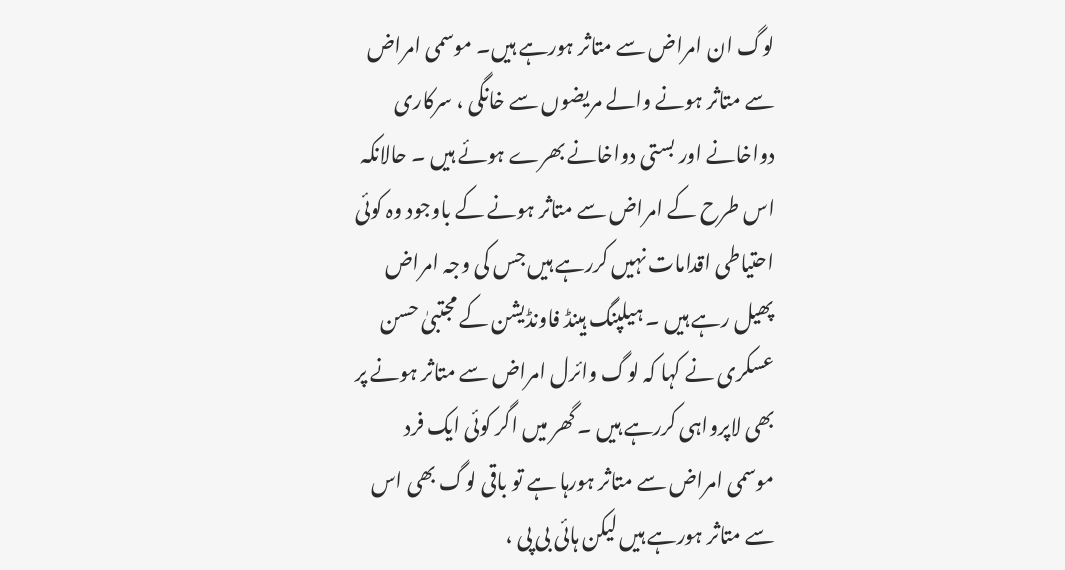لوگ ان امراض سے متاثر ہورہے ہیں۔ موسمی امراض سے متاثر ہونے والے مریضوں سے خانگی ، سرکاری دواخانے اور بستی دواخانے بھرے ہوئے ہیں ۔ حالانکہ اس طرح کے امراض سے متاثر ہونے کے باوجود وہ کوئی احتیاطی اقدامات نہیں کررہے ہیں جس کی وجہ امراض پھیل رہے ہیں ۔ ہیلپنگ ہینڈ فاونڈیشن کے مجتبیٰ حسن عسکری نے کہا کہ لوگ وائرل امراض سے متاثر ہونے پر بھی لاپرواہی کررہے ہیں ۔ گھر میں اگر کوئی ایک فرد موسمی امراض سے متاثر ہورہا ہے تو باقی لوگ بھی اس سے متاثر ہورہے ہیں لیکن ہائی بی پی ،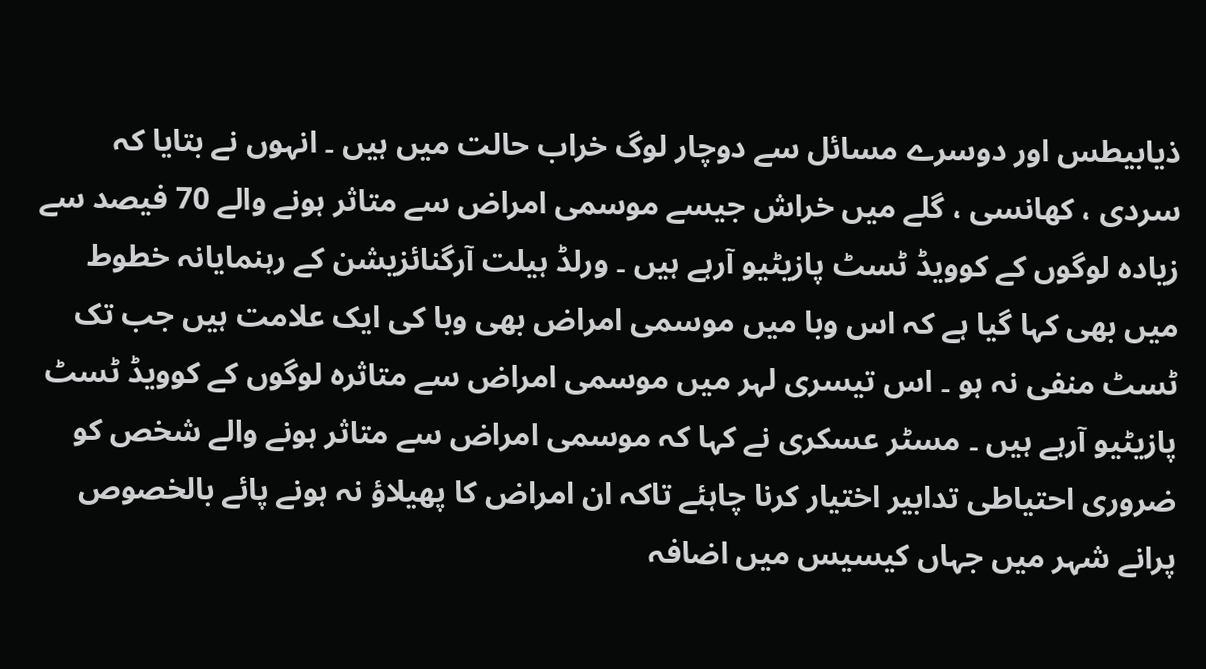ذیابیطس اور دوسرے مسائل سے دوچار لوگ خراب حالت میں ہیں ۔ انہوں نے بتایا کہ سردی ، کھانسی ، گلے میں خراش جیسے موسمی امراض سے متاثر ہونے والے 70 فیصد سے زیادہ لوگوں کے کوویڈ ٹسٹ پازیٹیو آرہے ہیں ۔ ورلڈ ہیلت آرگنائزیشن کے رہنمایانہ خطوط میں بھی کہا گیا ہے کہ اس وبا میں موسمی امراض بھی وبا کی ایک علامت ہیں جب تک ٹسٹ منفی نہ ہو ۔ اس تیسری لہر میں موسمی امراض سے متاثرہ لوگوں کے کوویڈ ٹسٹ پازیٹیو آرہے ہیں ۔ مسٹر عسکری نے کہا کہ موسمی امراض سے متاثر ہونے والے شخص کو ضروری احتیاطی تدابیر اختیار کرنا چاہئے تاکہ ان امراض کا پھیلاؤ نہ ہونے پائے بالخصوص پرانے شہر میں جہاں کیسیس میں اضافہ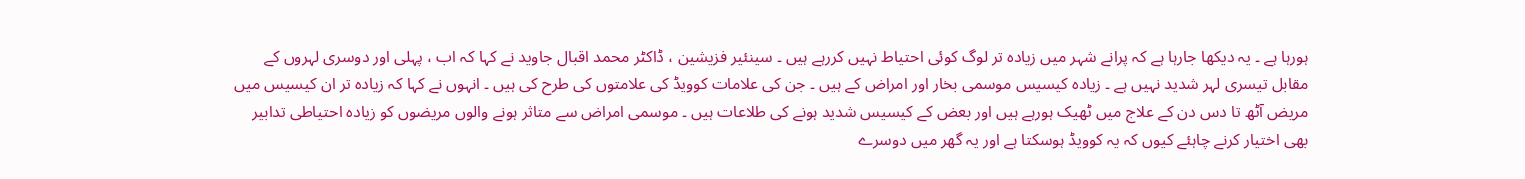ہورہا ہے ۔ یہ دیکھا جارہا ہے کہ پرانے شہر میں زیادہ تر لوگ کوئی احتیاط نہیں کررہے ہیں ۔ سینئیر فزیشین ، ڈاکٹر محمد اقبال جاوید نے کہا کہ اب ، پہلی اور دوسری لہروں کے مقابل تیسری لہر شدید نہیں ہے ۔ زیادہ کیسیس موسمی بخار اور امراض کے ہیں ۔ جن کی علامات کوویڈ کی علامتوں کی طرح کی ہیں ۔ انہوں نے کہا کہ زیادہ تر ان کیسیس میں مریض آٹھ تا دس دن کے علاج میں ٹھیک ہورہے ہیں اور بعض کے کیسیس شدید ہونے کی طلاعات ہیں ۔ موسمی امراض سے متاثر ہونے والوں مریضوں کو زیادہ احتیاطی تدابیر بھی اختیار کرنے چاہئے کیوں کہ یہ کوویڈ ہوسکتا ہے اور یہ گھر میں دوسرے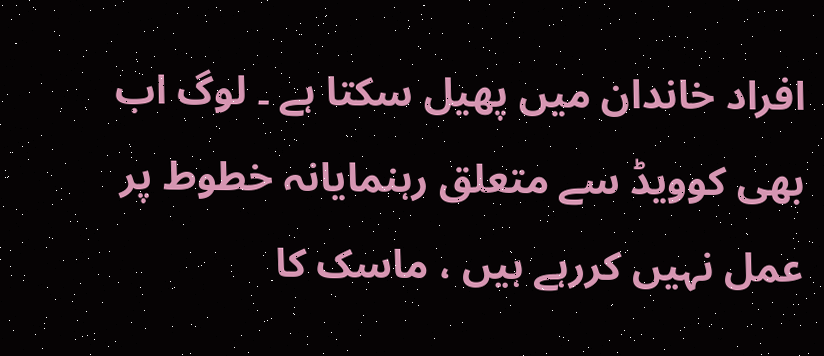افراد خاندان میں پھیل سکتا ہے ۔ لوگ اب بھی کوویڈ سے متعلق رہنمایانہ خطوط پر عمل نہیں کررہے ہیں ، ماسک کا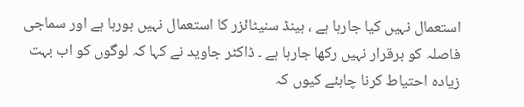استعمال نہیں کیا جارہا ہے ، ہینڈ سنیٹائزر کا استعمال نہیں ہورہا ہے اور سماجی فاصلہ کو برقرار نہیں رکھا جارہا ہے ۔ ڈاکٹر جاوید نے کہا کہ لوگوں کو اب بہت زیادہ احتیاط کرنا چاہئے کیوں کہ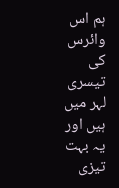ہم اس وائرس کی تیسری لہر میں ہیں اور یہ بہت تیزی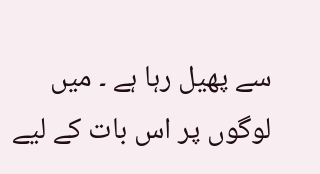سے پھیل رہا ہے ۔ میں لوگوں پر اس بات کے لیے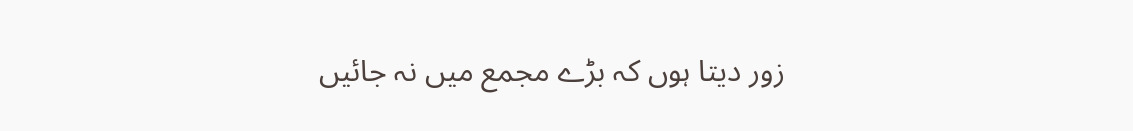زور دیتا ہوں کہ بڑے مجمع میں نہ جائیں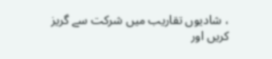، شادیوں تقاریب میں شرکت سے گریز کریں اور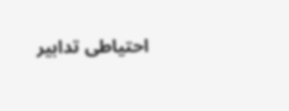احتیاطی تدابیر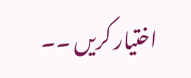اختیار کریں ۔۔